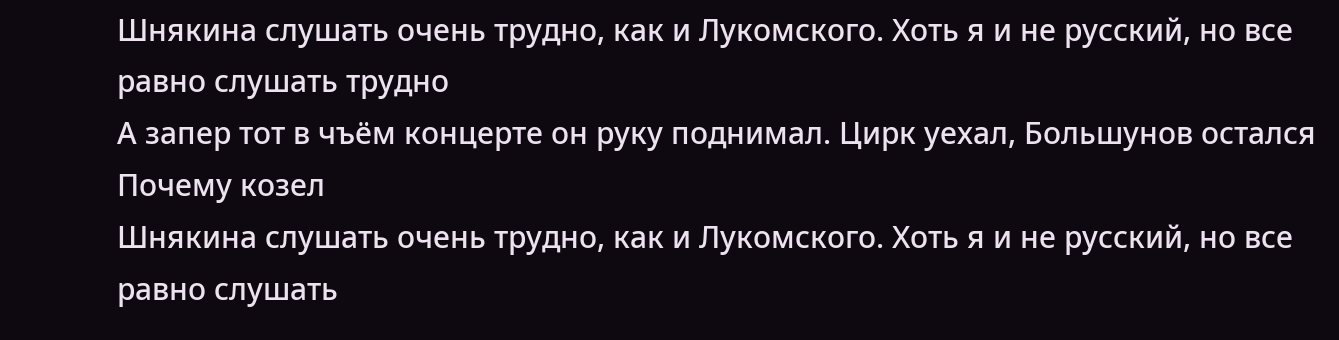Шнякина слушать очень трудно, как и Лукомского. Хоть я и не русский, но все равно слушать трудно
А запер тот в чъём концерте он руку поднимал. Цирк уехал, Большунов остался
Почему козел
Шнякина слушать очень трудно, как и Лукомского. Хоть я и не русский, но все равно слушать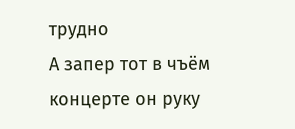трудно
А запер тот в чъём концерте он руку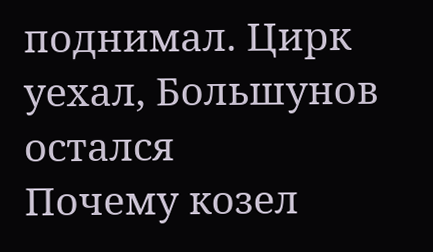поднимал. Цирк уехал, Большунов остался
Почему козел